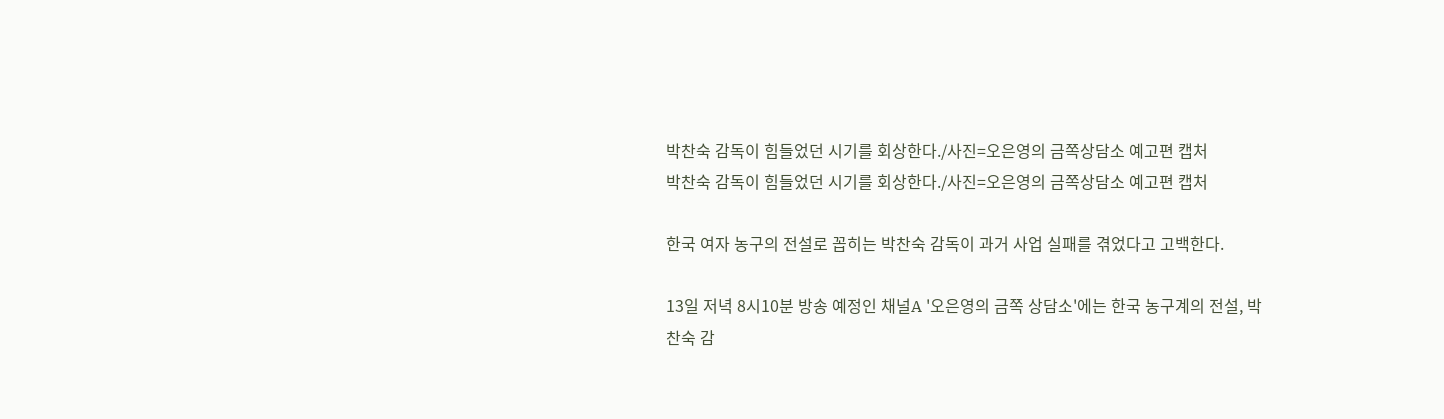박찬숙 감독이 힘들었던 시기를 회상한다./사진=오은영의 금쪽상담소 예고편 캡처
박찬숙 감독이 힘들었던 시기를 회상한다./사진=오은영의 금쪽상담소 예고편 캡처

한국 여자 농구의 전설로 꼽히는 박찬숙 감독이 과거 사업 실패를 겪었다고 고백한다.

13일 저녁 8시10분 방송 예정인 채널A '오은영의 금쪽 상담소'에는 한국 농구계의 전설, 박찬숙 감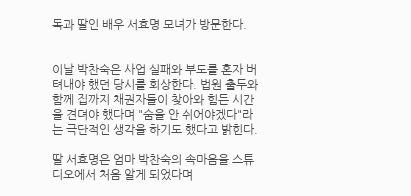독과 딸인 배우 서효명 모녀가 방문한다.


이날 박찬숙은 사업 실패와 부도를 혼자 버텨내야 했던 당시를 회상한다. 법원 출두와 함께 집까지 채권자들이 찾아와 힘든 시간을 견뎌야 했다며 "숨을 안 쉬어야겠다"라는 극단적인 생각을 하기도 했다고 밝힌다.

딸 서효명은 엄마 박찬숙의 속마음을 스튜디오에서 처음 알게 되었다며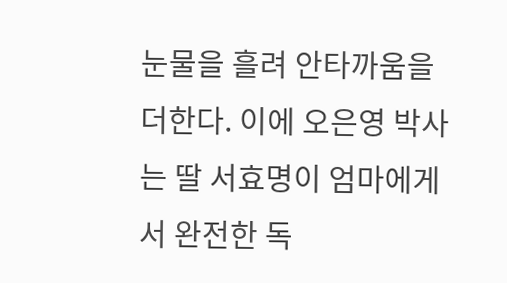눈물을 흘려 안타까움을 더한다. 이에 오은영 박사는 딸 서효명이 엄마에게서 완전한 독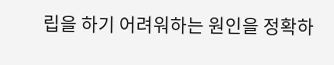립을 하기 어려워하는 원인을 정확하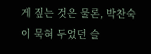게 짚는 것은 물론, 박찬숙이 묵혀 두었던 슬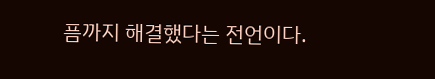픔까지 해결했다는 전언이다.